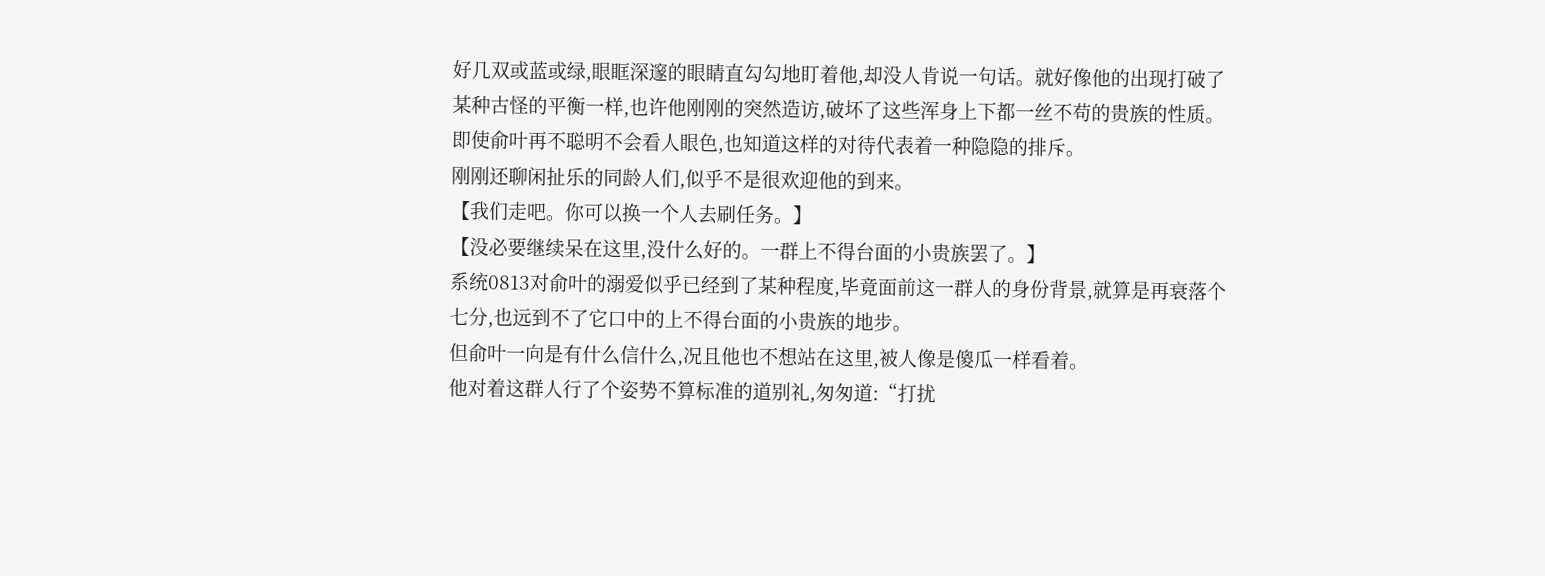好几双或蓝或绿,眼眶深邃的眼睛直勾勾地盯着他,却没人肯说一句话。就好像他的出现打破了某种古怪的平衡一样,也许他刚刚的突然造访,破坏了这些浑身上下都一丝不苟的贵族的性质。
即使俞叶再不聪明不会看人眼色,也知道这样的对待代表着一种隐隐的排斥。
刚刚还聊闲扯乐的同龄人们,似乎不是很欢迎他的到来。
【我们走吧。你可以换一个人去刷任务。】
【没必要继续呆在这里,没什么好的。一群上不得台面的小贵族罢了。】
系统0813对俞叶的溺爱似乎已经到了某种程度,毕竟面前这一群人的身份背景,就算是再衰落个七分,也远到不了它口中的上不得台面的小贵族的地步。
但俞叶一向是有什么信什么,况且他也不想站在这里,被人像是傻瓜一样看着。
他对着这群人行了个姿势不算标准的道别礼,匆匆道:“打扰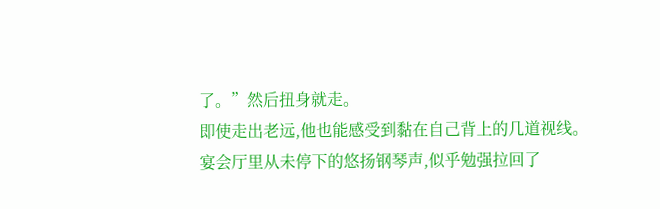了。”然后扭身就走。
即使走出老远,他也能感受到黏在自己背上的几道视线。
宴会厅里从未停下的悠扬钢琴声,似乎勉强拉回了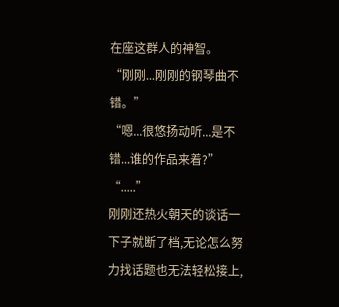在座这群人的神智。
“刚刚...刚刚的钢琴曲不错。”
“嗯...很悠扬动听...是不错...谁的作品来着?”
“.....”
刚刚还热火朝天的谈话一下子就断了档,无论怎么努力找话题也无法轻松接上,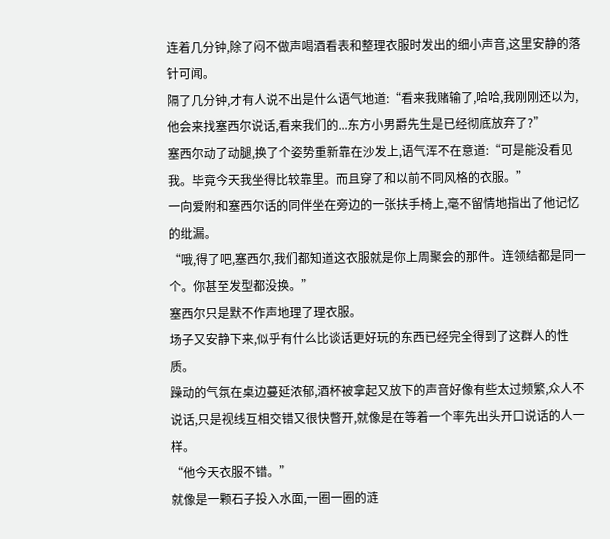连着几分钟,除了闷不做声喝酒看表和整理衣服时发出的细小声音,这里安静的落针可闻。
隔了几分钟,才有人说不出是什么语气地道:“看来我赌输了,哈哈,我刚刚还以为,他会来找塞西尔说话,看来我们的...东方小男爵先生是已经彻底放弃了?”
塞西尔动了动腿,换了个姿势重新靠在沙发上,语气浑不在意道:“可是能没看见我。毕竟今天我坐得比较靠里。而且穿了和以前不同风格的衣服。”
一向爱附和塞西尔话的同伴坐在旁边的一张扶手椅上,毫不留情地指出了他记忆的纰漏。
“哦,得了吧,塞西尔,我们都知道这衣服就是你上周聚会的那件。连领结都是同一个。你甚至发型都没换。”
塞西尔只是默不作声地理了理衣服。
场子又安静下来,似乎有什么比谈话更好玩的东西已经完全得到了这群人的性质。
躁动的气氛在桌边蔓延浓郁,酒杯被拿起又放下的声音好像有些太过频繁,众人不说话,只是视线互相交错又很快瞥开,就像是在等着一个率先出头开口说话的人一样。
“他今天衣服不错。”
就像是一颗石子投入水面,一圈一圈的涟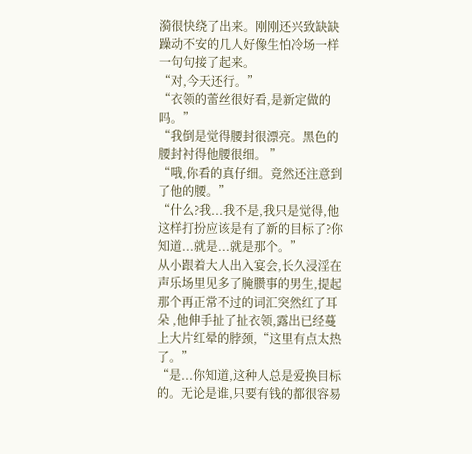漪很快绕了出来。刚刚还兴致缺缺躁动不安的几人好像生怕冷场一样一句句接了起来。
“对,今天还行。”
“衣领的蕾丝很好看,是新定做的吗。”
“我倒是觉得腰封很漂亮。黑色的腰封衬得他腰很细。 ”
“哦,你看的真仔细。竟然还注意到了他的腰。”
“什么?我...我不是,我只是觉得,他这样打扮应该是有了新的目标了?你知道...就是...就是那个。”
从小跟着大人出入宴会,长久浸淫在声乐场里见多了腌臜事的男生,提起那个再正常不过的词汇突然红了耳朵 ,他伸手扯了扯衣领,露出已经蔓上大片红晕的脖颈,“这里有点太热了。”
“是...你知道,这种人总是爱换目标的。无论是谁,只要有钱的都很容易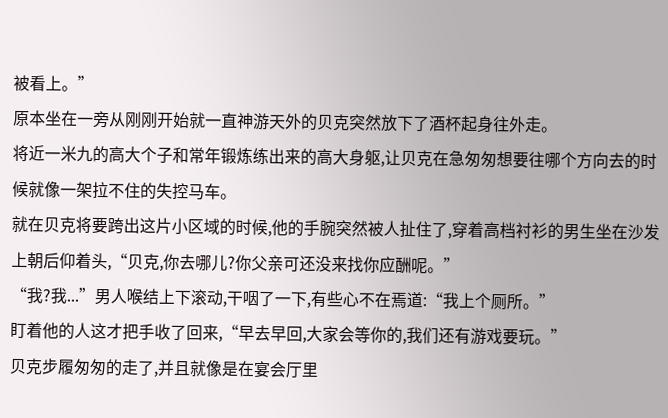被看上。”
原本坐在一旁从刚刚开始就一直神游天外的贝克突然放下了酒杯起身往外走。
将近一米九的高大个子和常年锻炼练出来的高大身躯,让贝克在急匆匆想要往哪个方向去的时候就像一架拉不住的失控马车。
就在贝克将要跨出这片小区域的时候,他的手腕突然被人扯住了,穿着高档衬衫的男生坐在沙发上朝后仰着头,“贝克,你去哪儿?你父亲可还没来找你应酬呢。”
“我?我...”男人喉结上下滚动,干咽了一下,有些心不在焉道:“我上个厕所。”
盯着他的人这才把手收了回来,“早去早回,大家会等你的,我们还有游戏要玩。”
贝克步履匆匆的走了,并且就像是在宴会厅里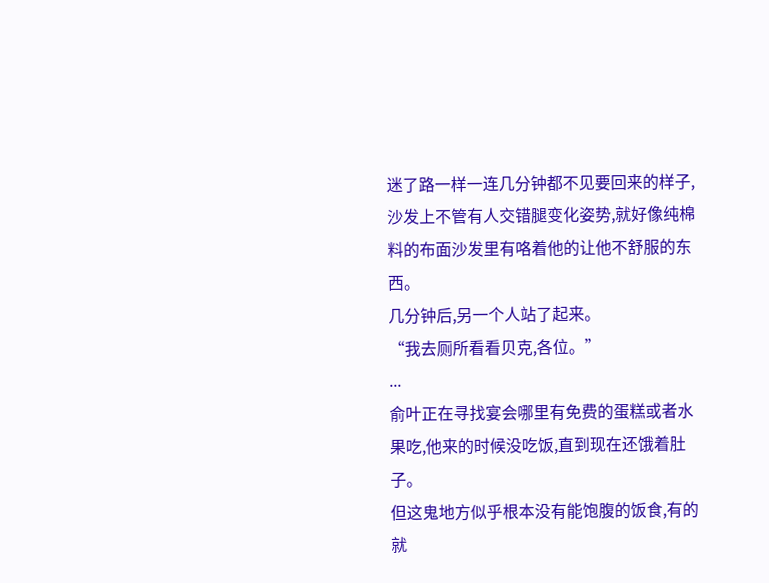迷了路一样一连几分钟都不见要回来的样子,沙发上不管有人交错腿变化姿势,就好像纯棉料的布面沙发里有咯着他的让他不舒服的东西。
几分钟后,另一个人站了起来。
“我去厕所看看贝克,各位。”
...
俞叶正在寻找宴会哪里有免费的蛋糕或者水果吃,他来的时候没吃饭,直到现在还饿着肚子。
但这鬼地方似乎根本没有能饱腹的饭食,有的就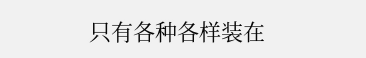只有各种各样装在